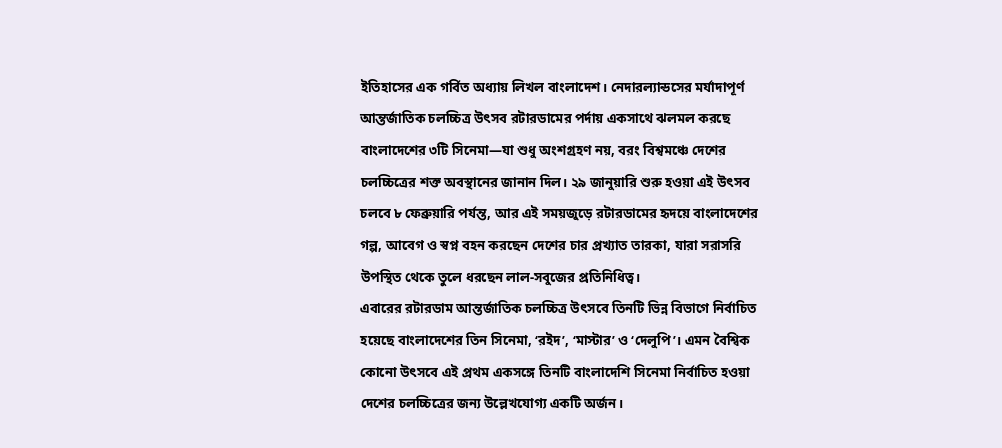ইতিহাসের এক গর্বিত অধ্যায় লিখল বাংলাদেশ। নেদারল্যান্ডসের মর্যাদাপূর্ণ আন্তর্জাতিক চলচ্চিত্র উৎসব রটারডামের পর্দায় একসাথে ঝলমল করছে বাংলাদেশের ৩টি সিনেমা—যা শুধু অংশগ্রহণ নয়, বরং বিশ্বমঞ্চে দেশের চলচ্চিত্রের শক্ত অবস্থানের জানান দিল। ২৯ জানুয়ারি শুরু হওয়া এই উৎসব চলবে ৮ ফেব্রুয়ারি পর্যন্ত, আর এই সময়জুড়ে রটারডামের হৃদয়ে বাংলাদেশের গল্প, আবেগ ও স্বপ্ন বহন করছেন দেশের চার প্রখ্যাত তারকা, যারা সরাসরি উপস্থিত থেকে তুলে ধরছেন লাল-সবুজের প্রতিনিধিত্ব।
এবারের রটারডাম আন্তর্জাতিক চলচ্চিত্র উৎসবে তিনটি ভিন্ন বিভাগে নির্বাচিত হয়েছে বাংলাদেশের তিন সিনেমা, ‘রইদ’, ‘মাস্টার’ ও ‘দেলুপি’। এমন বৈশ্বিক কোনো উৎসবে এই প্রথম একসঙ্গে তিনটি বাংলাদেশি সিনেমা নির্বাচিত হওয়া দেশের চলচ্চিত্রের জন্য উল্লেখযোগ্য একটি অর্জন।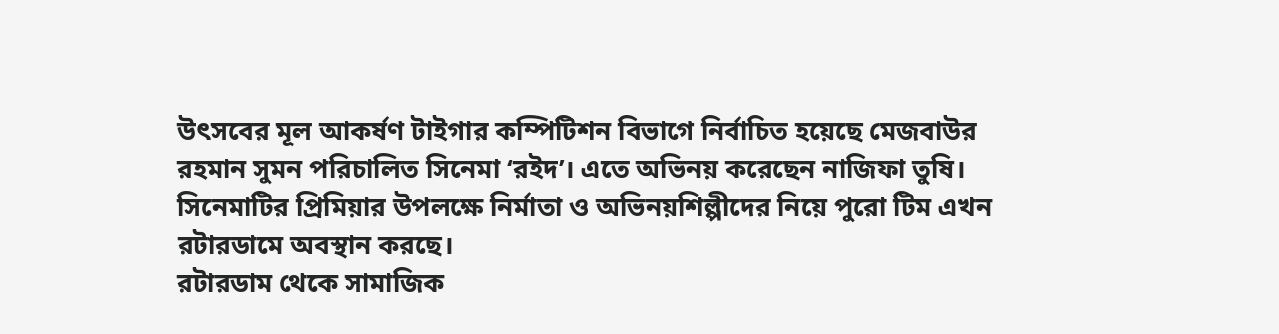উৎসবের মূল আকর্ষণ টাইগার কম্পিটিশন বিভাগে নির্বাচিত হয়েছে মেজবাউর রহমান সুমন পরিচালিত সিনেমা ‘রইদ’। এতে অভিনয় করেছেন নাজিফা তুষি। সিনেমাটির প্রিমিয়ার উপলক্ষে নির্মাতা ও অভিনয়শিল্পীদের নিয়ে পুরো টিম এখন রটারডামে অবস্থান করছে।
রটারডাম থেকে সামাজিক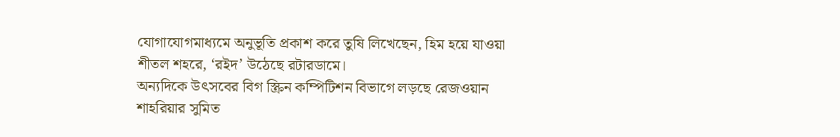যোগাযোগমাধ্যমে অনুভূতি প্রকাশ করে তুষি লিখেছেন, হিম হয়ে যাওয়া শীতল শহরে, ‘রইদ’ উঠেছে রটারডামে।
অন্যদিকে উৎসবের বিগ স্ক্রিন কম্পিটিশন বিভাগে লড়ছে রেজওয়ান শাহরিয়ার সুমিত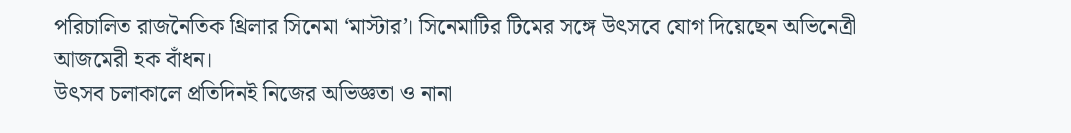পরিচালিত রাজনৈতিক থ্রিলার সিনেমা ‘মাস্টার’। সিনেমাটির টিমের সঙ্গে উৎসবে যোগ দিয়েছেন অভিনেত্রী আজমেরী হক বাঁধন।
উৎসব চলাকালে প্রতিদিনই নিজের অভিজ্ঞতা ও নানা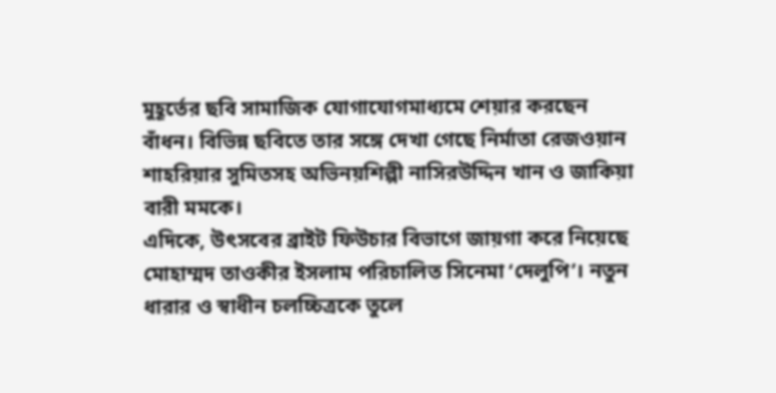মুহূর্তের ছবি সামাজিক যোগাযোগমাধ্যমে শেয়ার করছেন বাঁধন। বিভিন্ন ছবিতে তার সঙ্গে দেখা গেছে নির্মাতা রেজওয়ান শাহরিয়ার সুমিতসহ অভিনয়শিল্পী নাসিরউদ্দিন খান ও জাকিয়া বারী মমকে।
এদিকে, উৎসবের ব্রাইট ফিউচার বিভাগে জায়গা করে নিয়েছে মোহাম্মদ তাওকীর ইসলাম পরিচালিত সিনেমা ‘দেলুপি’। নতুন ধারার ও স্বাধীন চলচ্চিত্রকে তুলে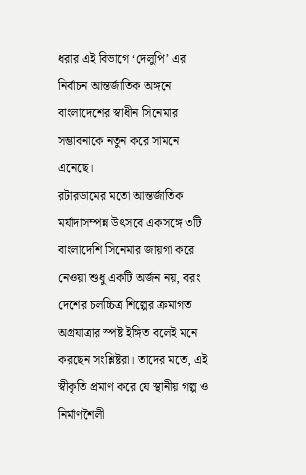ধরার এই বিভাগে ‘দেলুপি’ এর নির্বাচন আন্তর্জাতিক অঙ্গনে বাংলাদেশের স্বাধীন সিনেমার সম্ভাবনাকে নতুন করে সামনে এনেছে।
রটারডামের মতো আন্তর্জাতিক মর্যাদাসম্পন্ন উৎসবে একসঙ্গে ৩টি বাংলাদেশি সিনেমার জায়গা করে নেওয়া শুধু একটি অর্জন নয়, বরং দেশের চলচ্চিত্র শিল্পের ক্রমাগত অগ্রযাত্রার স্পষ্ট ইঙ্গিত বলেই মনে করছেন সংশ্লিষ্টরা। তাদের মতে, এই স্বীকৃতি প্রমাণ করে যে স্থানীয় গল্প ও নির্মাণশৈলী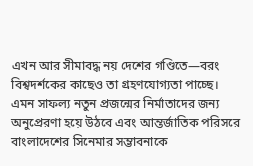এখন আর সীমাবদ্ধ নয় দেশের গণ্ডিতে—বরং বিশ্বদর্শকের কাছেও তা গ্রহণযোগ্যতা পাচ্ছে। এমন সাফল্য নতুন প্রজন্মের নির্মাতাদের জন্য অনুপ্রেরণা হয়ে উঠবে এবং আন্তর্জাতিক পরিসরে বাংলাদেশের সিনেমার সম্ভাবনাকে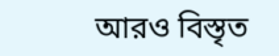আরও বিস্তৃত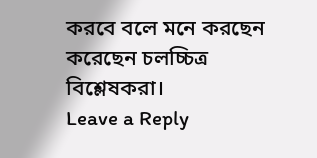করবে বলে মনে করছেন করেছেন চলচ্চিত্র বিশ্লেষকরা।
Leave a Reply